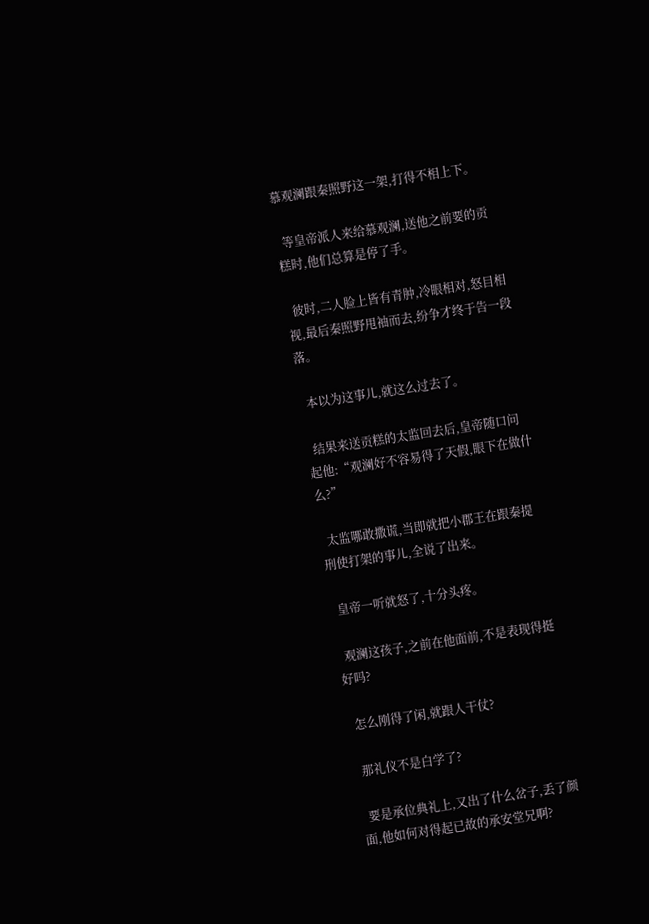慕观澜跟秦照野这一架,打得不相上下。

  等皇帝派人来给慕观澜,送他之前要的贡糕时,他们总算是停了手。

  彼时,二人脸上皆有青肿,冷眼相对,怒目相视,最后秦照野甩袖而去,纷争才终于告一段落。

  本以为这事儿,就这么过去了。

  结果来送贡糕的太监回去后,皇帝随口问起他:“观澜好不容易得了天假,眼下在做什么?”

  太监哪敢撒谎,当即就把小郡王在跟秦提刑使打架的事儿,全说了出来。

  皇帝一听就怒了,十分头疼。

  观澜这孩子,之前在他面前,不是表现得挺好吗?

  怎么刚得了闲,就跟人干仗?

  那礼仪不是白学了?

  要是承位典礼上,又出了什么岔子,丢了颜面,他如何对得起已故的承安堂兄啊?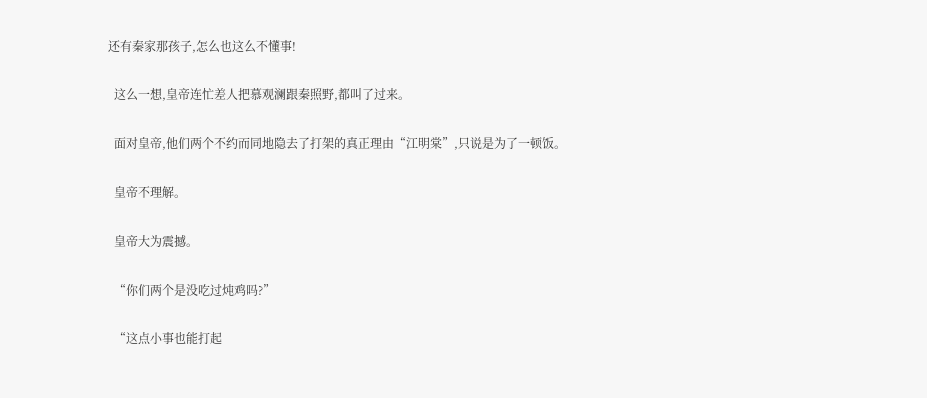还有秦家那孩子,怎么也这么不懂事!

  这么一想,皇帝连忙差人把慕观澜跟秦照野,都叫了过来。

  面对皇帝,他们两个不约而同地隐去了打架的真正理由“江明棠”,只说是为了一顿饭。

  皇帝不理解。

  皇帝大为震撼。

  “你们两个是没吃过炖鸡吗?”

  “这点小事也能打起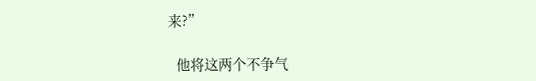来?”

  他将这两个不争气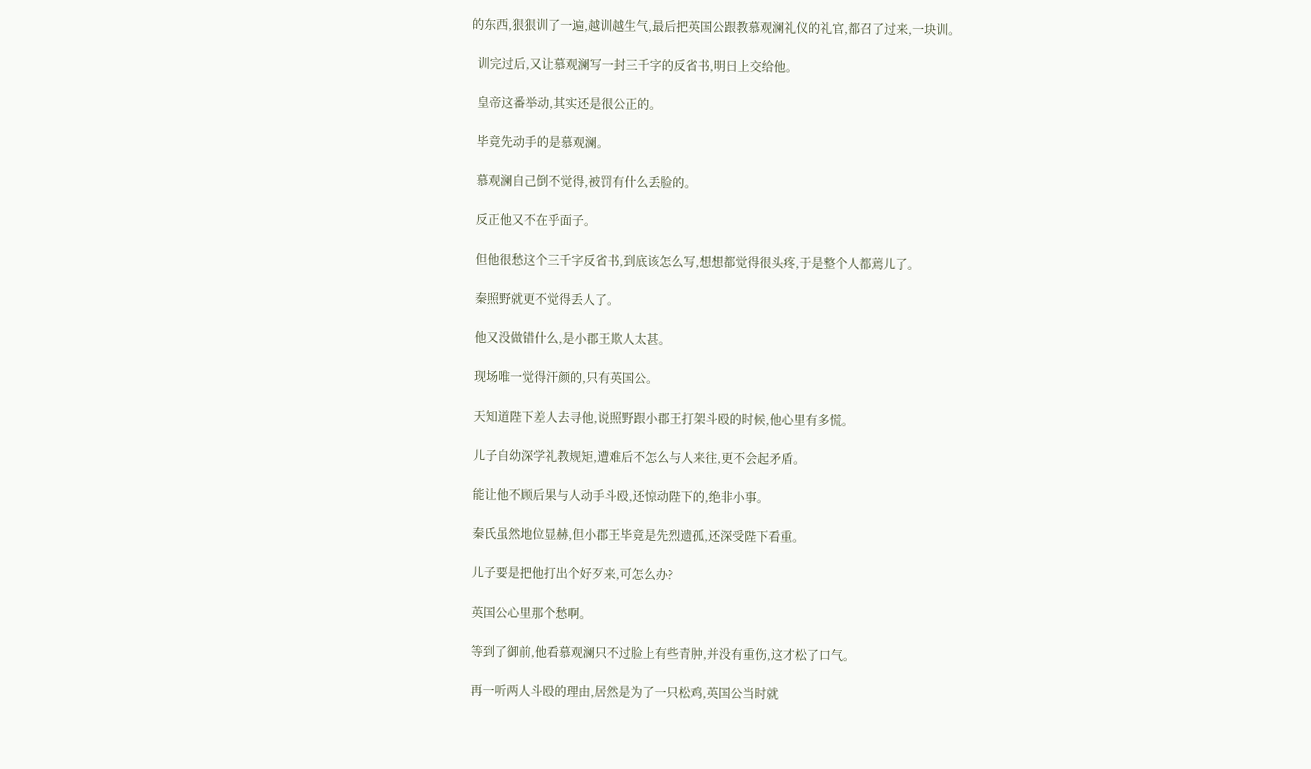的东西,狠狠训了一遍,越训越生气,最后把英国公跟教慕观澜礼仪的礼官,都召了过来,一块训。

  训完过后,又让慕观澜写一封三千字的反省书,明日上交给他。

  皇帝这番举动,其实还是很公正的。

  毕竟先动手的是慕观澜。

  慕观澜自己倒不觉得,被罚有什么丢脸的。

  反正他又不在乎面子。

  但他很愁这个三千字反省书,到底该怎么写,想想都觉得很头疼,于是整个人都蔫儿了。

  秦照野就更不觉得丢人了。

  他又没做错什么,是小郡王欺人太甚。

  现场唯一觉得汗颜的,只有英国公。

  天知道陛下差人去寻他,说照野跟小郡王打架斗殴的时候,他心里有多慌。

  儿子自幼深学礼教规矩,遭难后不怎么与人来往,更不会起矛盾。

  能让他不顾后果与人动手斗殴,还惊动陛下的,绝非小事。

  秦氏虽然地位显赫,但小郡王毕竟是先烈遗孤,还深受陛下看重。

  儿子要是把他打出个好歹来,可怎么办?

  英国公心里那个愁啊。

  等到了御前,他看慕观澜只不过脸上有些青肿,并没有重伤,这才松了口气。

  再一听两人斗殴的理由,居然是为了一只松鸡,英国公当时就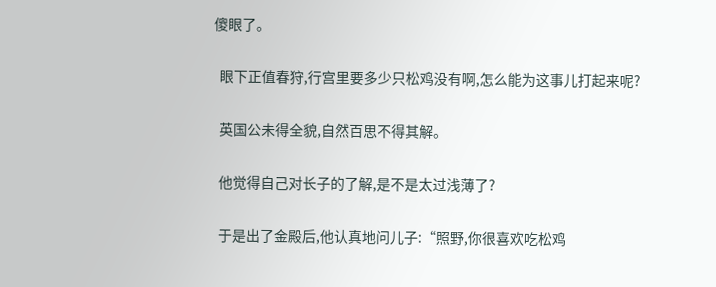傻眼了。

  眼下正值春狩,行宫里要多少只松鸡没有啊,怎么能为这事儿打起来呢?

  英国公未得全貌,自然百思不得其解。

  他觉得自己对长子的了解,是不是太过浅薄了?

  于是出了金殿后,他认真地问儿子:“照野,你很喜欢吃松鸡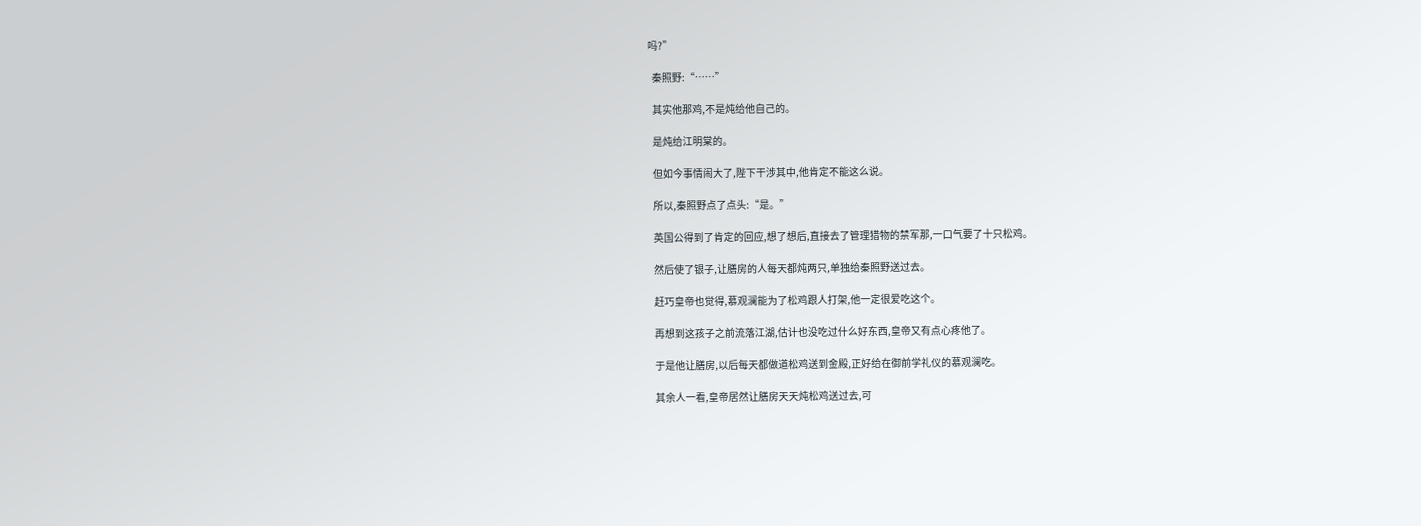吗?”

  秦照野:“……”

  其实他那鸡,不是炖给他自己的。

  是炖给江明棠的。

  但如今事情闹大了,陛下干涉其中,他肯定不能这么说。

  所以,秦照野点了点头:“是。”

  英国公得到了肯定的回应,想了想后,直接去了管理猎物的禁军那,一口气要了十只松鸡。

  然后使了银子,让膳房的人每天都炖两只,单独给秦照野送过去。

  赶巧皇帝也觉得,慕观澜能为了松鸡跟人打架,他一定很爱吃这个。

  再想到这孩子之前流落江湖,估计也没吃过什么好东西,皇帝又有点心疼他了。

  于是他让膳房,以后每天都做道松鸡送到金殿,正好给在御前学礼仪的慕观澜吃。

  其余人一看,皇帝居然让膳房天天炖松鸡送过去,可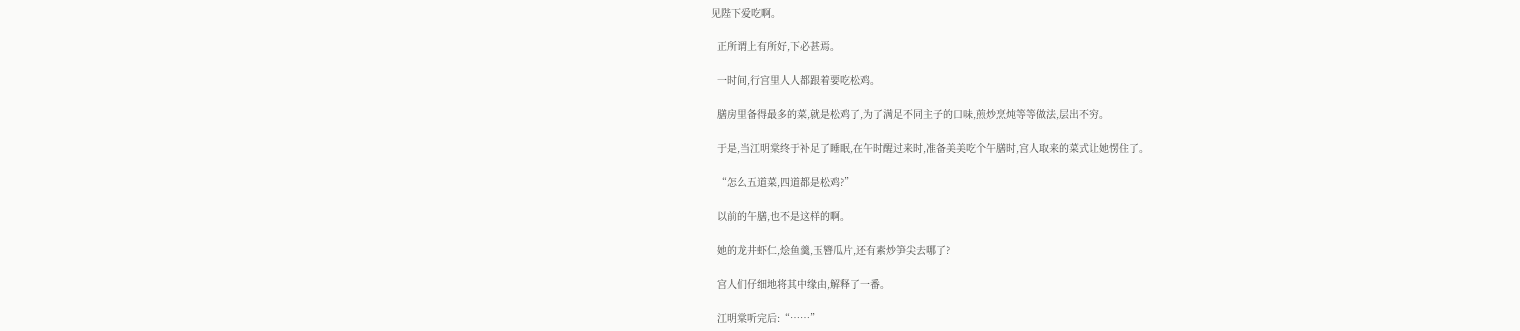见陛下爱吃啊。

  正所谓上有所好,下必甚焉。

  一时间,行宫里人人都跟着要吃松鸡。

  膳房里备得最多的菜,就是松鸡了,为了满足不同主子的口味,煎炒烹炖等等做法,层出不穷。

  于是,当江明棠终于补足了睡眠,在午时醒过来时,准备美美吃个午膳时,宫人取来的菜式让她愣住了。

  “怎么五道菜,四道都是松鸡?”

  以前的午膳,也不是这样的啊。

  她的龙井虾仁,烩鱼羹,玉簪瓜片,还有素炒笋尖去哪了?

  宫人们仔细地将其中缘由,解释了一番。

  江明棠听完后:“……”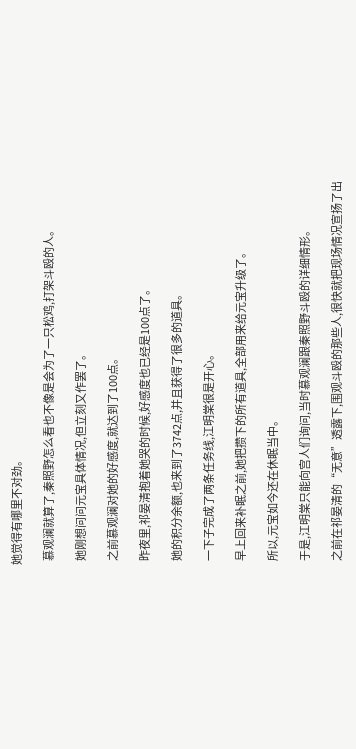她觉得有哪里不对劲。

  慕观澜就算了,秦照野怎么看也不像是会为了一只松鸡,打架斗殴的人。

  她刚想问问元宝具体情况,但立刻又作罢了。

  之前慕观澜对她的好感度,就达到了100点。

  昨夜里,祁晏清抱着她哭的时候,好感度也已经是100点了。

  她的积分余额,也来到了3742点,并且获得了很多的道具。

  一下子完成了两条任务线,江明棠很是开心。

  早上回来补眠之前,她把攒下的所有道具,全部用来给元宝升级了。

  所以,元宝如今还在休眠当中。

  于是,江明棠只能向宫人们询问,当时慕观澜跟秦照野斗殴的详细情形。

  之前在祁晏清的“无意”透露下,围观斗殴的那些人,很快就把现场情况宣扬了出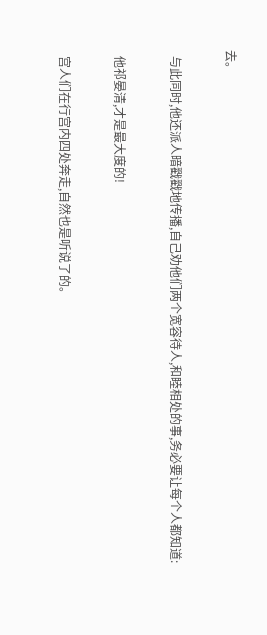去。

  与此同时,他还派人暗戳戳地传播,自己劝他们两个宽容待人,和睦相处的事,务必要让每个人都知道:

  他祁晏清,才是最大度的!

  宫人们在行宫内四处奔走,自然也是听说了的。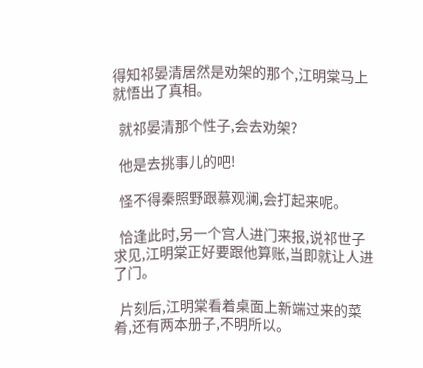得知祁晏清居然是劝架的那个,江明棠马上就悟出了真相。

  就祁晏清那个性子,会去劝架?

  他是去挑事儿的吧!

  怪不得秦照野跟慕观澜,会打起来呢。

  恰逢此时,另一个宫人进门来报,说祁世子求见,江明棠正好要跟他算账,当即就让人进了门。

  片刻后,江明棠看着桌面上新端过来的菜肴,还有两本册子,不明所以。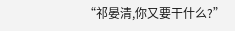“祁晏清,你又要干什么?”